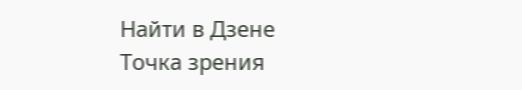Найти в Дзене
Точка зрения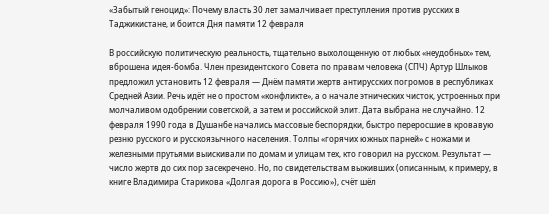«Забытый геноцид»: Почему власть 30 лет замалчивает преступления против русских в Таджикистане, и боится Дня памяти 12 февраля

В российскую политическую реальность, тщательно выхолощенную от любых «неудобных» тем, вброшена идея-бомба. Член президентского Совета по правам человека (СПЧ) Артур Шлыков предложил установить 12 февраля — Днём памяти жертв антирусских погромов в республиках Средней Азии. Речь идёт не о простом «конфликте», а о начале этнических чисток, устроенных при молчаливом одобрении советской, а затем и российской элит. Дата выбрана не случайно. 12 февраля 1990 года в Душанбе начались массовые беспорядки, быстро переросшие в кровавую резню русского и русскоязычного населения. Толпы «горячих южных парней» с ножами и железными прутьями выискивали по домам и улицам тех, кто говорил на русском. Результат — число жертв до сих пор засекречено. Но, по свидетельствам выживших (описанным, к примеру, в книге Владимира Старикова «Долгая дорога в Россию»), счёт шёл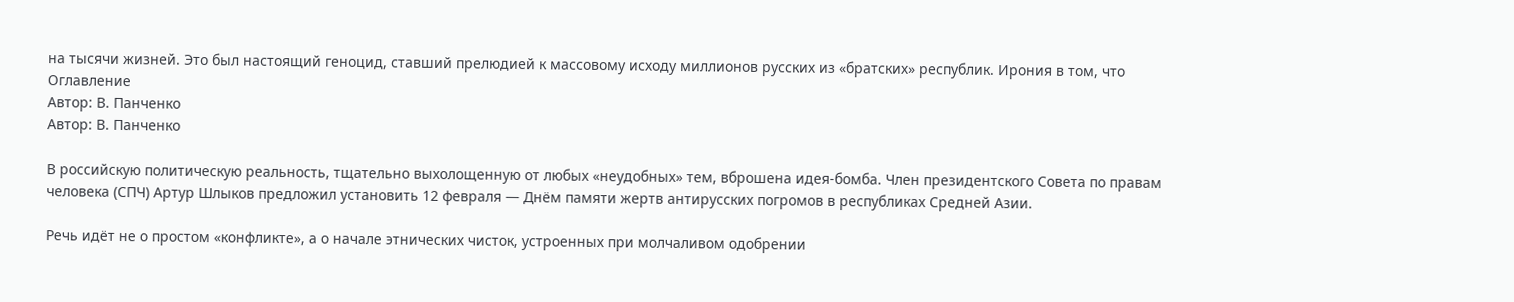на тысячи жизней. Это был настоящий геноцид, ставший прелюдией к массовому исходу миллионов русских из «братских» республик. Ирония в том, что
Оглавление
Автор: В. Панченко
Автор: В. Панченко

В российскую политическую реальность, тщательно выхолощенную от любых «неудобных» тем, вброшена идея-бомба. Член президентского Совета по правам человека (СПЧ) Артур Шлыков предложил установить 12 февраля — Днём памяти жертв антирусских погромов в республиках Средней Азии.

Речь идёт не о простом «конфликте», а о начале этнических чисток, устроенных при молчаливом одобрении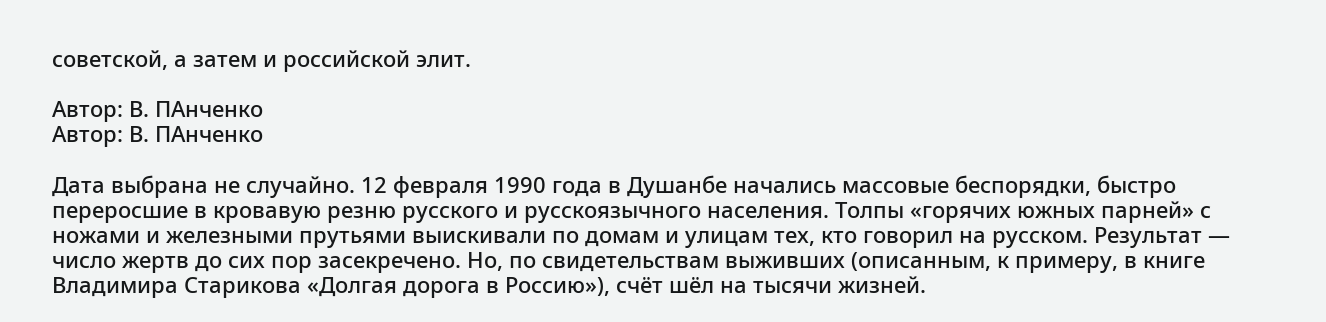советской, а затем и российской элит.

Автор: В. ПАнченко
Автор: В. ПАнченко

Дата выбрана не случайно. 12 февраля 1990 года в Душанбе начались массовые беспорядки, быстро переросшие в кровавую резню русского и русскоязычного населения. Толпы «горячих южных парней» с ножами и железными прутьями выискивали по домам и улицам тех, кто говорил на русском. Результат — число жертв до сих пор засекречено. Но, по свидетельствам выживших (описанным, к примеру, в книге Владимира Старикова «Долгая дорога в Россию»), счёт шёл на тысячи жизней.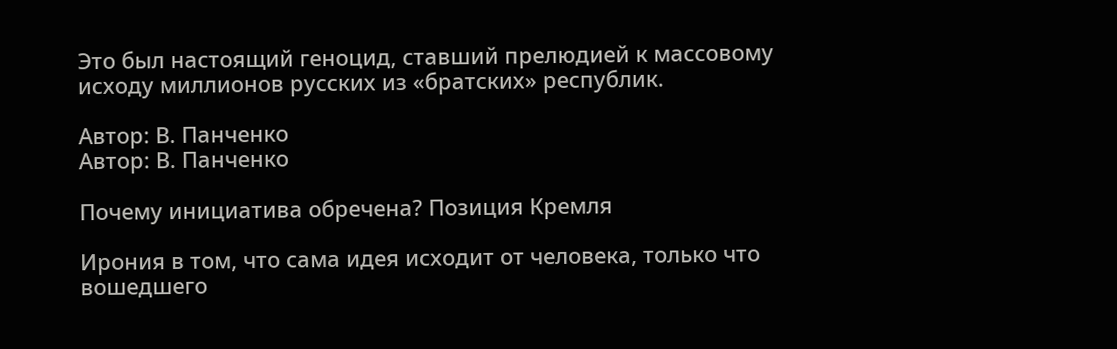Это был настоящий геноцид, ставший прелюдией к массовому исходу миллионов русских из «братских» республик.

Автор: В. Панченко
Автор: В. Панченко

Почему инициатива обречена? Позиция Кремля

Ирония в том, что сама идея исходит от человека, только что вошедшего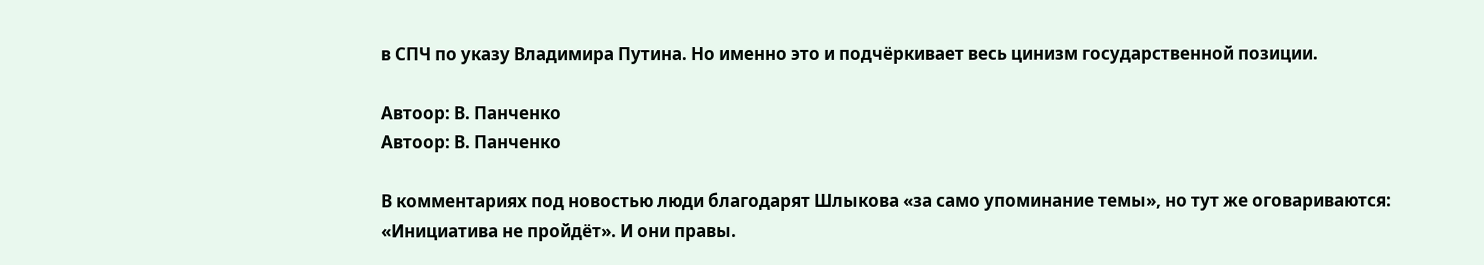в СПЧ по указу Владимира Путина. Но именно это и подчёркивает весь цинизм государственной позиции.

Автоор: В. Панченко
Автоор: В. Панченко

В комментариях под новостью люди благодарят Шлыкова «за само упоминание темы», но тут же оговариваются: «Инициатива не пройдёт». И они правы.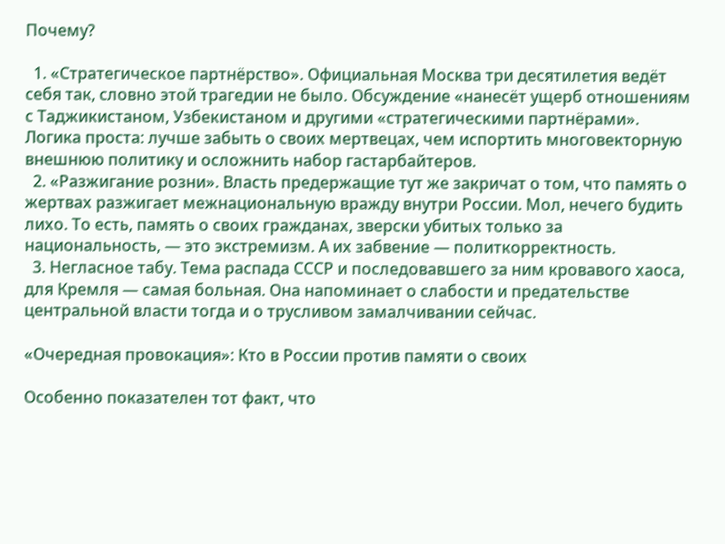Почему?

  1. «Стратегическое партнёрство». Официальная Москва три десятилетия ведёт себя так, словно этой трагедии не было. Обсуждение «нанесёт ущерб отношениям с Таджикистаном, Узбекистаном и другими «стратегическими партнёрами». Логика проста: лучше забыть о своих мертвецах, чем испортить многовекторную внешнюю политику и осложнить набор гастарбайтеров.
  2. «Разжигание розни». Власть предержащие тут же закричат о том, что память о жертвах разжигает межнациональную вражду внутри России. Мол, нечего будить лихо. То есть, память о своих гражданах, зверски убитых только за национальность, — это экстремизм. А их забвение — политкорректность.
  3. Негласное табу. Тема распада СССР и последовавшего за ним кровавого хаоса, для Кремля — самая больная. Она напоминает о слабости и предательстве центральной власти тогда и о трусливом замалчивании сейчас.

«Очередная провокация»: Кто в России против памяти о своих

Особенно показателен тот факт, что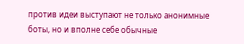против идеи выступают не только анонимные боты, но и вполне себе обычные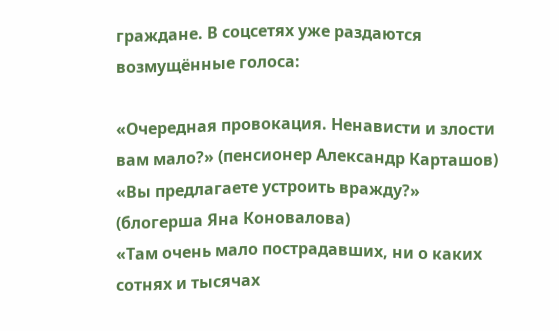граждане. В соцсетях уже раздаются возмущённые голоса:

«Очередная провокация. Ненависти и злости вам мало?» (пенсионер Александр Карташов)
«Вы предлагаете устроить вражду?» (блогерша Яна Коновалова)
«Там очень мало пострадавших, ни о каких сотнях и тысячах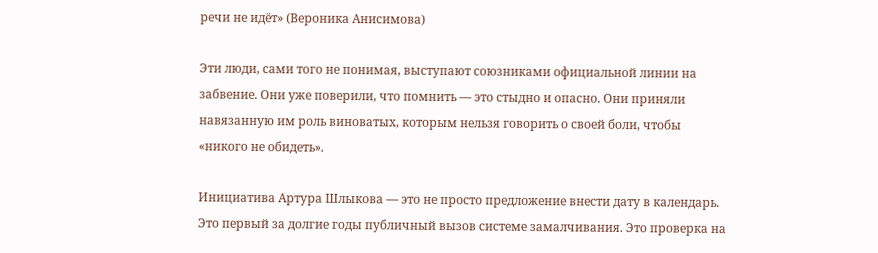речи не идёт» (Вероника Анисимова)

Эти люди, сами того не понимая, выступают союзниками официальной линии на забвение. Они уже поверили, что помнить — это стыдно и опасно. Они приняли навязанную им роль виноватых, которым нельзя говорить о своей боли, чтобы «никого не обидеть».

Инициатива Артура Шлыкова — это не просто предложение внести дату в календарь. Это первый за долгие годы публичный вызов системе замалчивания. Это проверка на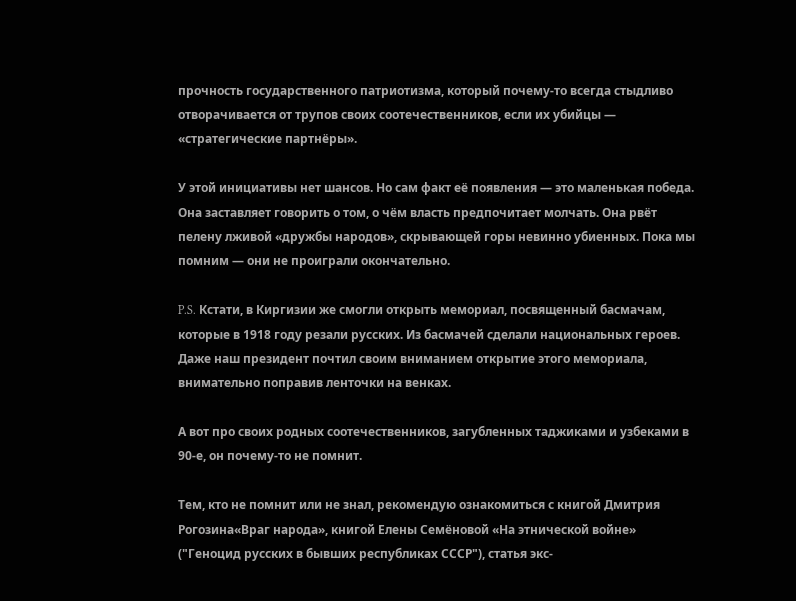прочность государственного патриотизма, который почему-то всегда стыдливо отворачивается от трупов своих соотечественников, если их убийцы — «стратегические партнёры».

У этой инициативы нет шансов. Но сам факт её появления — это маленькая победа. Она заставляет говорить о том, о чём власть предпочитает молчать. Она рвёт пелену лживой «дружбы народов», скрывающей горы невинно убиенных. Пока мы помним — они не проиграли окончательно.

P.S. Кстати, в Киргизии же смогли открыть мемориал, посвященный басмачам, которые в 1918 году резали русских. Из басмачей сделали национальных героев. Даже наш президент почтил своим вниманием открытие этого мемориала, внимательно поправив ленточки на венках.

А вот про своих родных соотечественников, загубленных таджиками и узбеками в 90-е, он почему-то не помнит.

Тем, кто не помнит или не знал, рекомендую ознакомиться с книгой Дмитрия Рогозина«Враг народа», книгой Елены Семёновой «На этнической войне» ("Геноцид русских в бывших республиках СССР"), статья экс-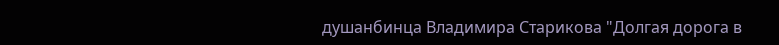душанбинца Владимира Старикова "Долгая дорога в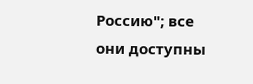Россию"; все они доступны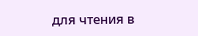для чтения в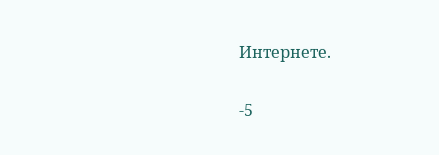Интернете.

-5